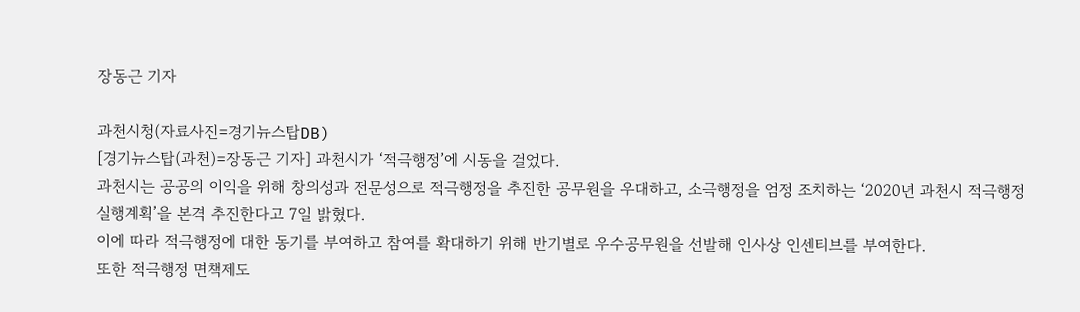장동근 기자

과천시청(자료사진=경기뉴스탑DB)
[경기뉴스탑(과천)=장동근 기자] 과천시가 ‘적극행정’에 시동을 걸었다.
과천시는 공공의 이익을 위해 창의성과 전문성으로 적극행정을 추진한 공무원을 우대하고, 소극행정을 엄정 조치하는 ‘2020년 과천시 적극행정 실행계획’을 본격 추진한다고 7일 밝혔다.
이에 따라 적극행정에 대한 동기를 부여하고 참여를 확대하기 위해 반기별로 우수공무원을 선발해 인사상 인센티브를 부여한다.
또한 적극행정 면책제도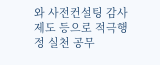와 사전컨설팅 감사 제도 등으로 적극행정 실천 공무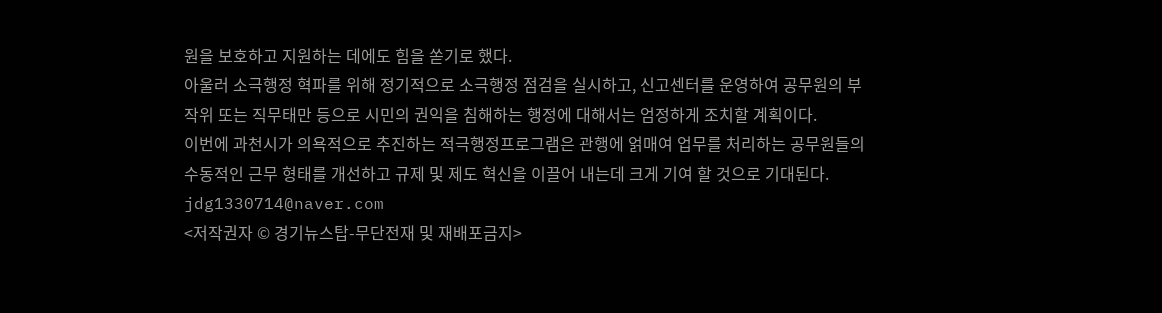원을 보호하고 지원하는 데에도 힘을 쏟기로 했다.
아울러 소극행정 혁파를 위해 정기적으로 소극행정 점검을 실시하고, 신고센터를 운영하여 공무원의 부작위 또는 직무태만 등으로 시민의 권익을 침해하는 행정에 대해서는 엄정하게 조치할 계획이다.
이번에 과천시가 의욕적으로 추진하는 적극행정프로그램은 관행에 얽매여 업무를 처리하는 공무원들의 수동적인 근무 형태를 개선하고 규제 및 제도 혁신을 이끌어 내는데 크게 기여 할 것으로 기대된다.
jdg1330714@naver.com
<저작권자 © 경기뉴스탑-무단전재 및 재배포금지>